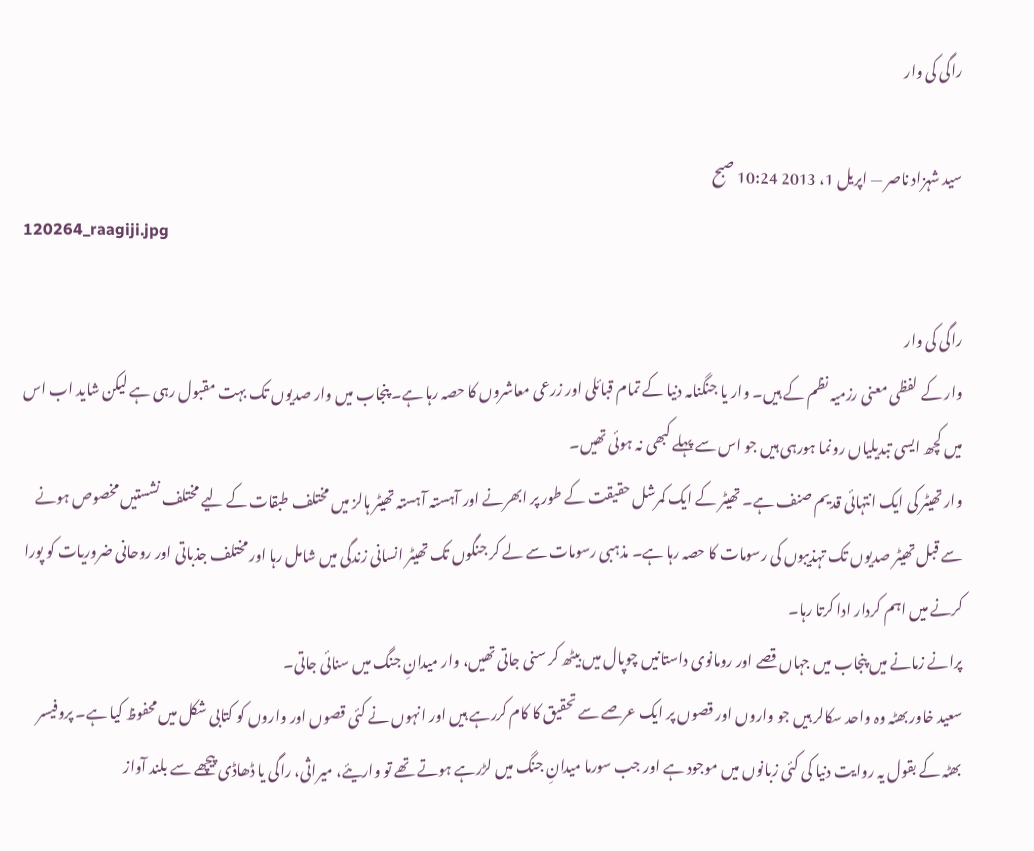راگی کی وار

سید شہزاد ناصر — اپریل 1، 2013 10:24 صبح
120264_raagiji.jpg

راگی کی وار
وار کے لفظی معنی رزمیہ نظم کے ہیں۔ وار یا جنگنامہ دنیا کے تمام قبائلی اور زرعی معاشروں کا حصہ رہا ہے۔ پنجاب میں وار صدیوں تک بہت مقبول رہی ہے لیکن شاید اب اس میں کچھ ایسی تبدیلیاں رونما ہورہی ہیں جو اس سے پہلے کبھی نہ ہوئی تھیں۔
وار تھیٹر کی ایک انتہائی قدیم صنف ہے۔ تھیٹر کے ایک کمرشل حقیقت کے طور پر ابھرنے اور آہستہ آہستہ تھیٹر ہالز میں مختلف طبقات کے لیے مختلف نشستیں مخصوص ہونے سے قبل تھیٹر صدیوں تک تہذیبوں کی رسومات کا حصہ رہا ہے۔ مذہبی رسومات سے لے کر جنگوں تک تھیٹر انسانی زندگی میں شامل رہا اور مختلف جذباتی اور روحانی ضروریات کو پورا کرنے میں اہم کردار ادا کرتا رہا۔
پرانے زمانے میں پنجاب میں جہاں قصے اور رومانوی داستانیں چوپال میں بیٹھ کر سنی جاتی تھیں، وار میدانِ جنگ میں سنائی جاتی۔
سعید خاور بھٹہ وہ واحد سکالر ہیں جو واروں اور قصوں پر ایک عرصے سے تحقیق کا کام کررہے ہیں اور انہوں نے کئی قصوں اور واروں کو کتابی شکل میں محفوظ کیا ہے۔ پروفیسر بھٹہ کے بقول یہ روایت دنیا کی کئی زبانوں میں موجود ہے اور جب سورما میدانِ جنگ میں لڑرہے ہوتے تھے تو واریئے، میراثی، راگی یا ڈھاڈی پیچھے سے بلند آواز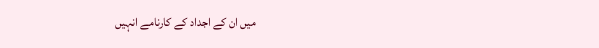میں ان کے اجداد کے کارنامے انہیں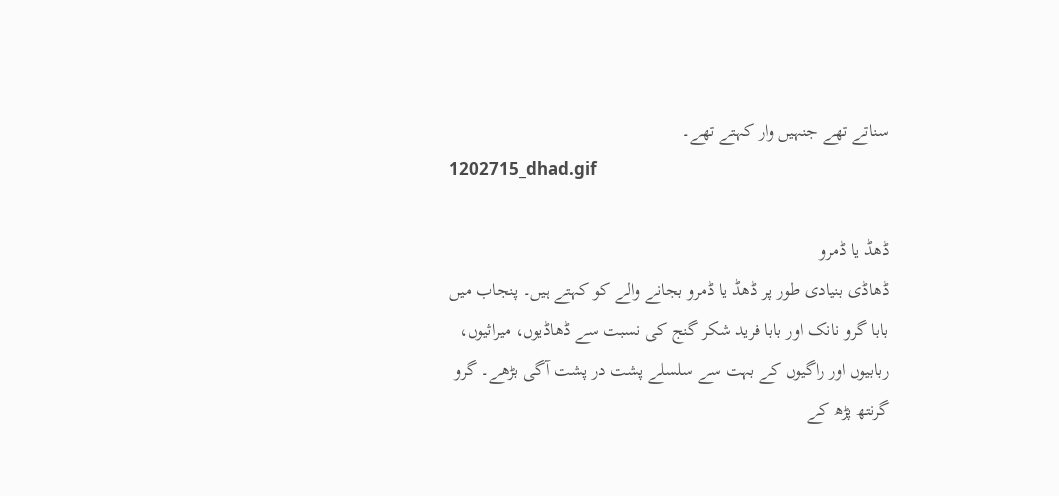سناتے تھے جنہیں وار کہتے تھے۔
1202715_dhad.gif

ڈھڈ یا ڈمرو
ڈھاڈی بنیادی طور پر ڈھڈ یا ڈمرو بجانے والے کو کہتے ہیں۔ پنجاب میں بابا گرو نانک اور بابا فرید شکر گنج کی نسبت سے ڈھاڈیوں، میراثیوں، ربابیوں اور راگیوں کے بہت سے سلسلے پشت در پشت آگی بڑھے۔ گرو گرنتھ پڑھ کے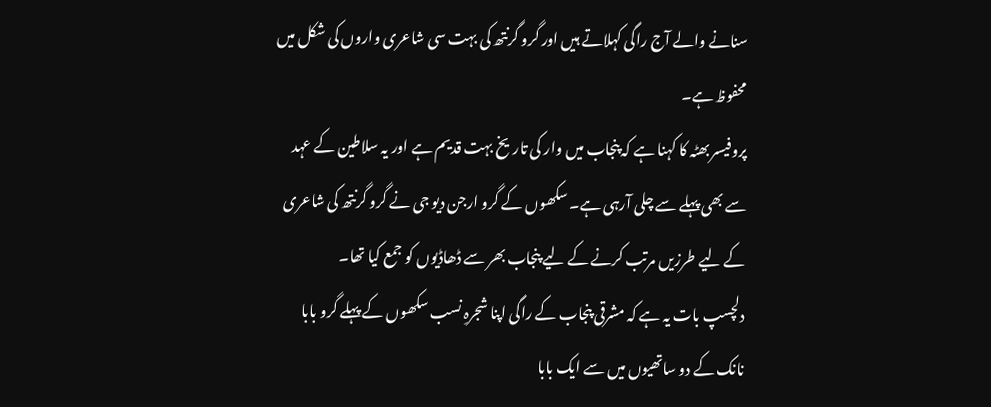سنانے والے آج راگی کہلاتے ہیں اور گرو گرنتھ کی بہت سی شاعری واروں کی شکل میں محفوظ ہے۔
پروفیسر بھٹہ کا کہنا ہے کہ پنجاب میں وار کی تاریخ بہت قدیم ہے اور یہ سلاطین کے عہد سے بھی پہلے سے چلی آرہی ہے۔ سکھوں کے گرو ارجن دیو جی نے گرو گرنتھ کی شاعری کے لیے طرزیں مرتب کرنے کے لیے پنجاب بھر سے ڈھاڈیوں کو جمع کیا تھا۔
دلچسپ بات یہ ہے کہ مشرقی پنجاب کے راگی اپنا شجرہِ نسب سکھوں کے پہلے گرو بابا نانک کے دو ساتھیوں میں سے ایک بابا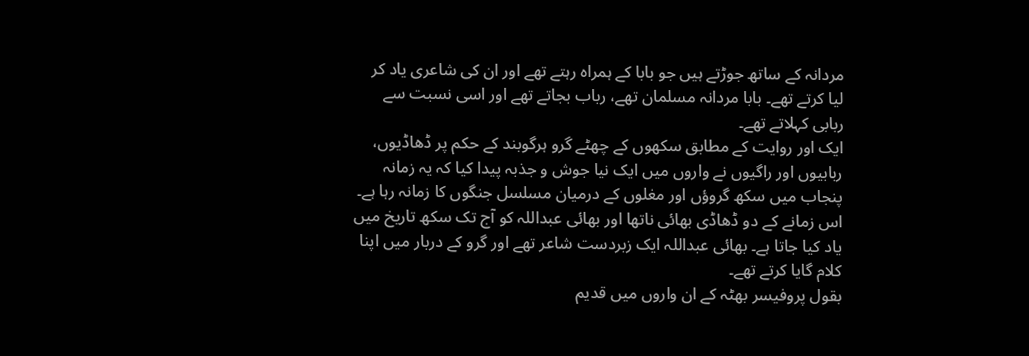مردانہ کے ساتھ جوڑتے ہیں جو بابا کے ہمراہ رہتے تھے اور ان کی شاعری یاد کر لیا کرتے تھے۔ بابا مردانہ مسلمان تھے، رباب بجاتے تھے اور اسی نسبت سے ربابی کہلاتے تھے۔
ایک اور روایت کے مطابق سکھوں کے چھٹے گرو ہرگوبند کے حکم پر ڈھاڈیوں، ربابیوں اور راگیوں نے واروں میں ایک نیا جوش و جذبہ پیدا کیا کہ یہ زمانہ پنجاب میں سکھ گروؤں اور مغلوں کے درمیان مسلسل جنگوں کا زمانہ رہا ہے۔ اس زمانے کے دو ڈھاڈی بھائی ناتھا اور بھائی عبداللہ کو آج تک سکھ تاریخ میں یاد کیا جاتا ہے۔ بھائی عبداللہ ایک زبردست شاعر تھے اور گرو کے دربار میں اپنا کلام گایا کرتے تھے۔
بقول پروفیسر بھٹہ کے ان واروں میں قدیم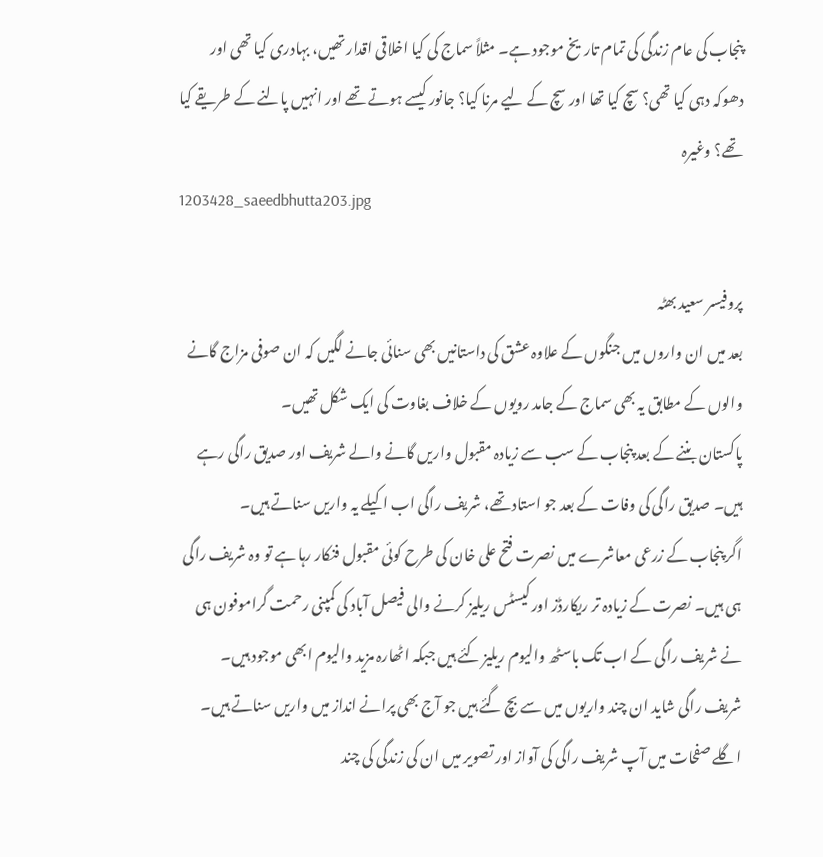پنجاب کی عام زندگی کی تمام تاریخ موجود ہے۔ مثلاً سماج کی کیا اخلاقی اقدار تھیں، بہادری کیا تھی اور دھوکہ دہی کیا تھی؟ سچ کیا تھا اور سچ کے لیے مرنا کیا؟ جانور کیسے ہوتے تھے اور انہیں پالنے کے طریقے کیا تھے؟ وغیرہ
1203428_saeedbhutta203.jpg

پروفیسر سعید بھٹہ
بعد میں ان واروں میں جنگوں کے علاوہ عشق کی داستانیں بھی سنائی جانے لگیں کہ ان صوفی مزاج گانے والوں کے مطابق یہ بھی سماج کے جامد رویوں کے خلاف بغاوت کی ایک شکل تھیں۔
پاکستان بننے کے بعد پنجاب کے سب سے زیادہ مقبول واریں گانے والے شریف اور صدیق راگی رہے ہیں۔ صدیق راگی کی وفات کے بعد جو استاد تھے، شریف راگی اب اکیلے یہ واریں سناتے ہیں۔
اگر پنجاب کے زرعی معاشرے میں نصرت فتح علی خان کی طرح کوئی مقبول فنکار رہا ہے تو وہ شریف راگی ہی ہیں۔ نصرت کے زیادہ تر ریکارڈز اور کیسٹس ریلیز کرنے والی فیصل آباد کی کمپنی رحمت گراموفون ہی نے شریف راگی کے اب تک باسٹھ والیوم ریلیز کئے ہیں جبکہ اٹھارہ مزید والیوم ابھی موجود ہیں۔
شریف راگی شاید ان چند واریوں میں سے بچ گئے ہیں جو آج بھی پرانے انداز میں واریں سناتے ہیں۔
اگلے صفحات میں آپ شریف راگی کی آواز اور تصویر میں ان کی زندگی کی چند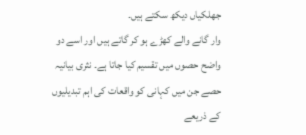جھلکیاں دیکھ سکتے ہیں۔
وار گانے والے کھڑے ہو کر گاتے ہیں اور اسے دو واضح حصوں میں تقسیم کیا جاتا ہے۔ نثری بیانیہ حصے جن میں کہانی کو واقعات کی اہم تبدیلیوں کے ذریعے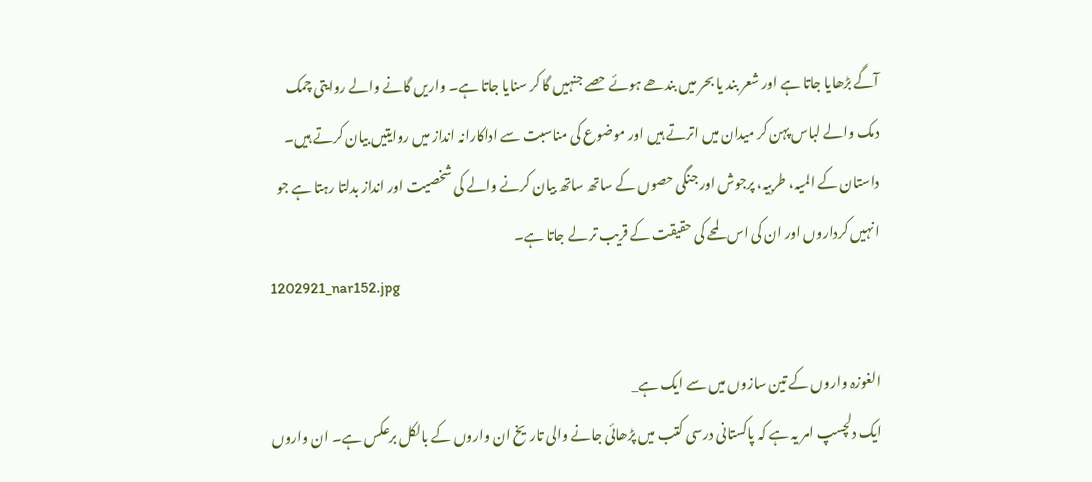آگے بڑھایا جاتا ہے اور شعر بند یا بحر میں بندھے ہوئے حصے جنہیں گا کر سنایا جاتا ہے۔ واریں گانے والے روایتی چمک دمک والے لباس پہن کر میدان میں اترتے ہیں اور موضوع کی مناسبت سے اداکارانہ انداز میں روایتیں بیان کرتے ہیں۔ داستان کے المیہ، طربیہ، پرجوش اور جنگی حصوں کے ساتھ ساتھ بیان کرنے والے کی شخصیت اور انداز بدلتا رہتا ہے جو انہیں کرداروں اور ان کی اس لمحے کی حقیقت کے قریب تر لے جاتا ہے۔
1202921_nar152.jpg

الغوزہ واروں کے تین سازوں میں سے ایک ہے_
ایک دلچسپ امر یہ ہے کہ پاکستانی درسی کتب میں پڑھائی جانے والی تاریخ ان واروں کے بالکل برعکس ہے۔ ان واروں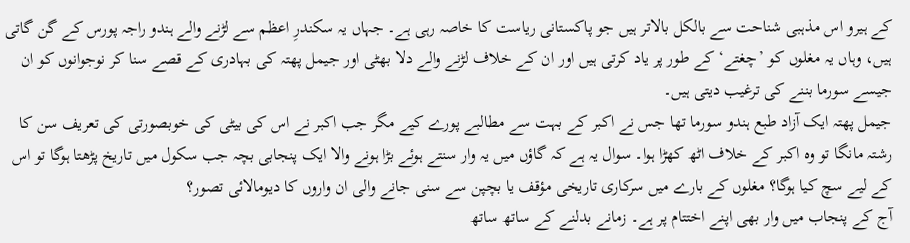کے ہیرو اس مذہبی شناحت سے بالکل بالاتر ہیں جو پاکستانی ریاست کا خاصہ رہی ہے۔ جہاں یہ سکندرِ اعظم سے لڑنے والے ہندو راجہ پورس کے گن گاتی ہیں، وہاں یہ مغلوں کو ’چغتے‘ کے طور پر یاد کرتی ہیں اور ان کے خلاف لڑنے والے دلا بھٹی اور جیمل پھتہ کی بہادری کے قصے سنا کر نوجوانوں کو ان جیسے سورما بننے کی ترغیب دیتی ہیں۔
جیمل پھتہ ایک آزاد طبع ہندو سورما تھا جس نے اکبر کے بہت سے مطالبے پورے کیے مگر جب اکبر نے اس کی بیٹی کی خوبصورتی کی تعریف سن کا رشتہ مانگا تو وہ اکبر کے خلاف اٹھ کھڑا ہوا۔ سوال یہ ہے کہ گاؤں میں یہ وار سنتے ہوئے بڑا ہونے والا ایک پنجابی بچہ جب سکول میں تاریخ پڑھتا ہوگا تو اس کے لیے سچ کیا ہوگا؟ مغلوں کے بارے میں سرکاری تاریخی مؤقف یا بچپن سے سنی جانے والی ان واروں کا دیومالائی تصور؟
آج کے پنجاب میں وار بھی اپنے اختتام پر ہے۔ زمانے بدلنے کے ساتھ ساتھ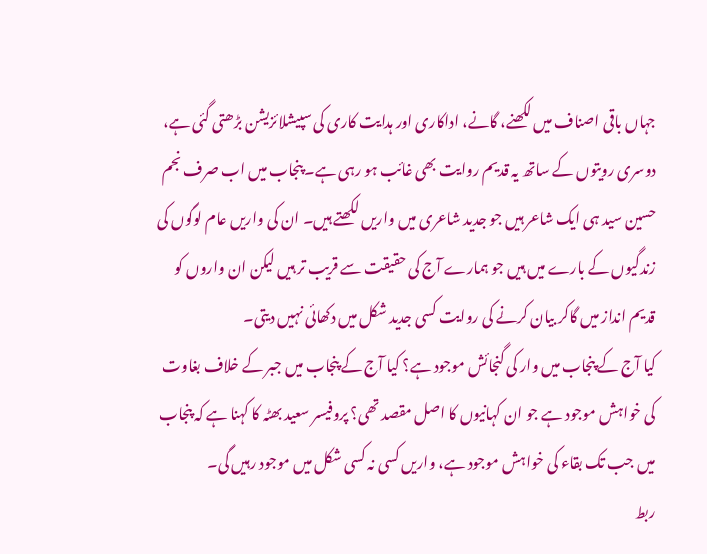جہاں باقی اصناف میں لکھنے، گانے، اداکاری اور ہدایت کاری کی سپیشلائزیشن بڑھتی گئی ہے، دوسری رویتوں کے ساتھ یہ قدیم روایت بھی غائب ہو رہی ہے۔ پنجاب میں اب صرف نجم حسین سید ہی ایک شاعر ہیں جو جدید شاعری میں واریں لکھتے ہیں۔ ان کی واریں عام لوگوں کی زندگیوں کے بارے میں ہیں جو ہمارے آج کی حقیقت سے قریب تر ہیں لیکن ان واروں کو قدیم انداز میں گاکر بیان کرنے کی روایت کسی جدید شکل میں دکھائی نہیں دیتی۔
کیا آج کے پنجاب میں وار کی گنجائش موجود ہے؟ کیا آج کے پنجاب میں جبر کے خلاف بغاوت کی خواہش موجود ہے جو ان کہانیوں کا اصل مقصد تھی؟ پروفیسر سعید بھٹہ کا کہنا ہے کہ پنجاب میں جب تک بقاء کی خواہش موجود ہے، واریں کسی نہ کسی شکل میں موجود رہیں گی۔
ربط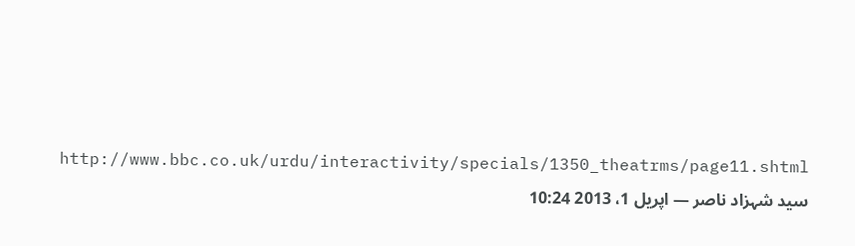http://www.bbc.co.uk/urdu/interactivity/specials/1350_theatrms/page11.shtml
سید شہزاد ناصر — اپریل 1، 2013 10:24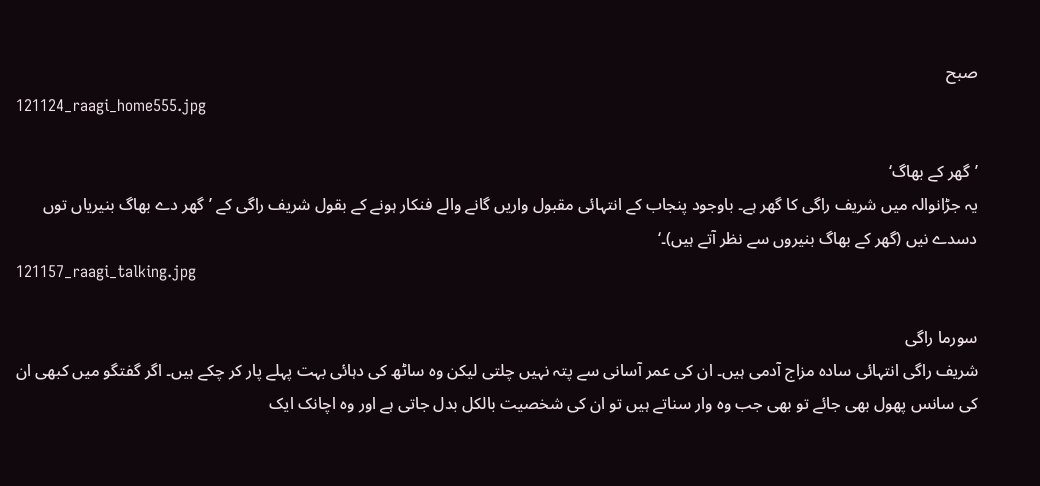صبح
121124_raagi_home555.jpg

’گھر کے بھاگ‘
یہ جڑانوالہ میں شریف راگی کا گھر ہے۔ باوجود پنجاب کے انتہائی مقبول واریں گانے والے فنکار ہونے کے بقول شریف راگی کے ’گھر دے بھاگ بنیریاں توں دسدے نیں (گھر کے بھاگ بنیروں سے نظر آتے ہیں)۔‘
121157_raagi_talking.jpg

سورما راگی
شریف راگی انتہائی سادہ مزاج آدمی ہیں۔ ان کی عمر آسانی سے پتہ نہیں چلتی لیکن وہ ساٹھ کی دہائی بہت پہلے پار کر چکے ہیں۔ اگر گفتگو میں کبھی ان کی سانس پھول بھی جائے تو بھی جب وہ وار سناتے ہیں تو ان کی شخصیت بالکل بدل جاتی ہے اور وہ اچانک ایک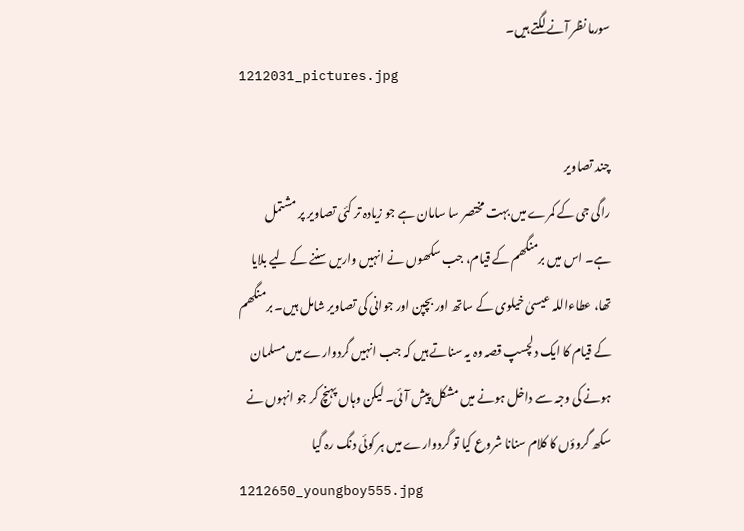سورما نظر آنے لگتے ہیں۔
1212031_pictures.jpg

چند تصاویر
راگی جی کے کمرے میں بہت مختصر سا سامان ہے جو زیادہ تر کئی تصاویر پر مشتمل ہے۔ اس میں برمنگھم کے قیام، جب سکھوں نے انہیں واریں سننے کے لیے بلایا تھا، عطاءاللہ عیسیٰ خیلوی کے ساتھ اور بچپن اور جوانی کی تصاویر شامل ہیں۔ برمنگھم کے قیام کا ایک دلچسپ قصہ وہ یہ سناتے ہیں کہ جب انہیں گردوارے میں مسلمان ہونے کی وجہ سے داخل ہونے میں مشکل پیش آئی۔ لیکن وہاں پہنچ کر جو انہوں نے سکھ گروؤں کا کلام سنانا شروع کیا تو گردوارے میں ہر کوئی دنگ رہ گیا
1212650_youngboy555.jpg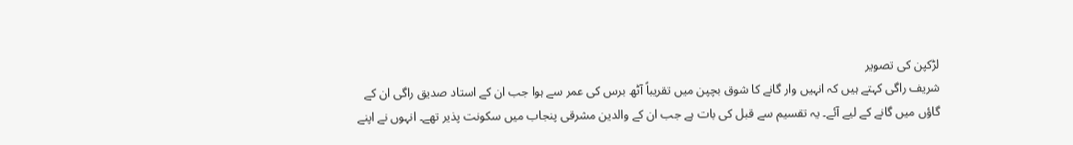لڑکپن کی تصویر
شریف راگی کہتے ہیں کہ انہیں وار گانے کا شوق بچپن میں تقریباً آٹھ برس کی عمر سے ہوا جب ان کے استاد صدیق راگی ان کے گاؤں میں گانے کے لیے آئے۔ یہ تقسیم سے قبل کی بات ہے جب ان کے والدین مشرقی پنجاب میں سکونت پذیر تھے۔ انہوں نے اپنے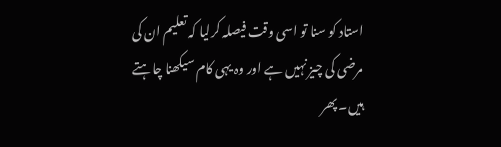استاد کو سنا تو اسی وقت فیصلہ کرلیا کہ تعلیم ان کی مرضی کی چیز نہیں ہے اور وہ یہی کام سیکھنا چاہتے ہیں۔ پھر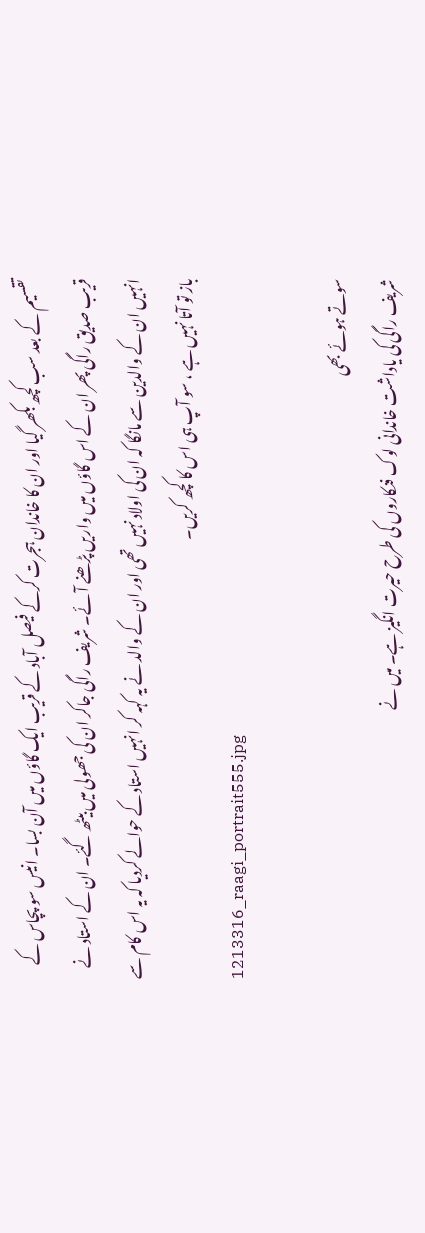تقسیم کے بعد سب کچھ بکھر گیا اور ان کا خاندان ہجرت کرکے فیصل آباد کے قریب ایک گاؤں میں آن بسا۔ انیس سو پچاس کے قریب صدیق راگی پھر ان کے اس گاؤں میں واریں پڑھنے آئے۔ شریف راگی جاکر ان کی جھولی میں بیٹھ گئے۔ ان کے استاد نے انہیں ان کے والدین سے مانگا کہ ان کی اولاد نہیں تھی اور ان کے والد نے یہ کہہ کر انہیں استاد کے حوالے کردیا کہ یہ اس کام سے باز تو آتا نہیں ہے ، سو آپ ہی اس کا کچھ کریں۔
1213316_raagi_portrait555.jpg

سوتے ہوئے بھی
شریف راگی کی یاداشت خاندانی لوک فنکاروں کی طرح حیرت انگیز ہے۔ میں نے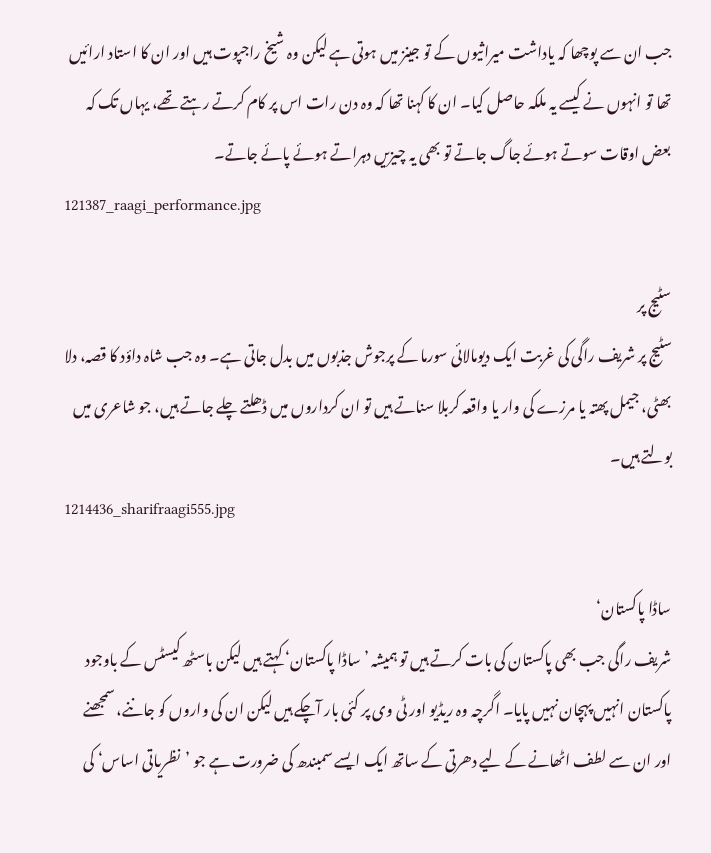جب ان سے پوچھا کہ یاداشت میراثیوں کے تو جینز میں ہوتی ہے لیکن وہ شیخ راجپوت ہیں اور ان کا استاد ارائیں تھا تو انہوں نے کیسے یہ ملکہ حاصل کیا۔ ان کا کہنا تھا کہ وہ دن رات اس پر کام کرتے رہتے تھے، یہاں تک کہ بعض اوقات سوتے ہوئے جاگ جاتے تو بھی یہ چیزیں دہراتے ہوئے پائے جاتے۔
121387_raagi_performance.jpg

سٹیج پر
سٹیج پر شریف راگی کی غربت ایک دیومالائی سورما کے پرجوش جذبوں میں بدل جاتی ہے۔ وہ جب شاہ داؤد کا قصہ، دلا بھٹی، جیمل پھتہ یا مرزے کی وار یا واقعہ کربلا سناتے ہیں تو ان کرداروں میں ڈھلتے چلے جاتے ہیں، جو شاعری میں بولتے ہیں۔
1214436_sharifraagi555.jpg

ساڈا پاکستان‘
شریف راگی جب بھی پاکستان کی بات کرتے ہیں تو ہمیشہ ’ساڈا پاکستان‘ کہتے ہیں لیکن باسٹھ کیسٹس کے باوجود پاکستان انہیں پہچان نہیں پایا۔ اگرچہ وہ ریڈیو اور ٹی وی پر کئی بار آچکے ہیں لیکن ان کی واروں کو جاننے، سمجھنے اور ان سے لطف اٹھانے کے لیے دھرتی کے ساتھ ایک ایسے سمبندھ کی ضرورت ہے جو ’نظریاتی اساس‘ کی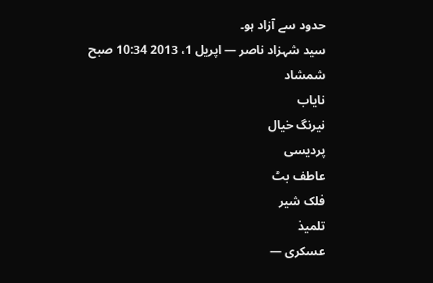حدود سے آزاد ہو۔
سید شہزاد ناصر — اپریل 1، 2013 10:34 صبح
شمشاد
نایاب
نیرنگ خیال
پردیسی
عاطف بٹ
فلک شیر
تلمیذ
عسکری —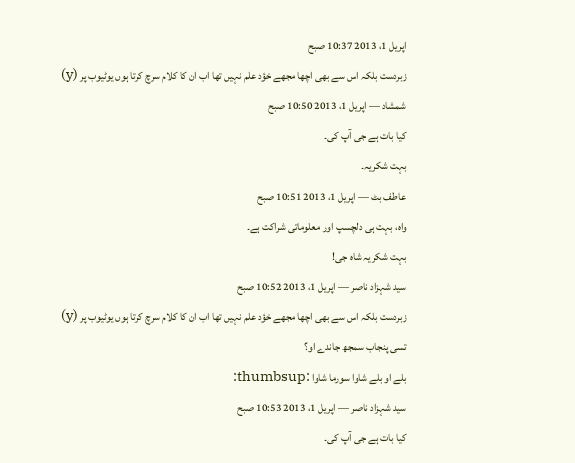اپریل 1، 2013 10:37 صبح
زبردست بلکہ اس سے بھی اچھا مجھے خؤد علم نہیں تھا اب ان کا کلام سرچ کرتا ہوں یوٹیوب پر (y)
شمشاد — اپریل 1، 2013 10:50 صبح
کیا بات ہے جی آپ کی۔
بہت شکریہ۔
عاطف بٹ — اپریل 1، 2013 10:51 صبح
واہ، بہت ہی دلچسپ اور معلوماتی شراکت ہے۔
بہت شکریہ شاہ جی!
سید شہزاد ناصر — اپریل 1، 2013 10:52 صبح
زبردست بلکہ اس سے بھی اچھا مجھے خؤد علم نہیں تھا اب ان کا کلام سرچ کرتا ہوں یوٹیوب پر (y)
تسی پنجاب سمجھ جاندے او؟
بلے او بلے شاوا سورما شاوا :thumbsup:
سید شہزاد ناصر — اپریل 1، 2013 10:53 صبح
کیا بات ہے جی آپ کی۔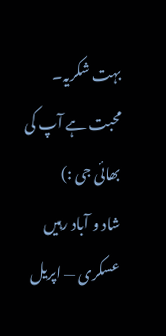بہت شکریہ۔
محبت ہے آپ کی بھائی جی :)
شاد و آباد رہیں
عسکری — اپریل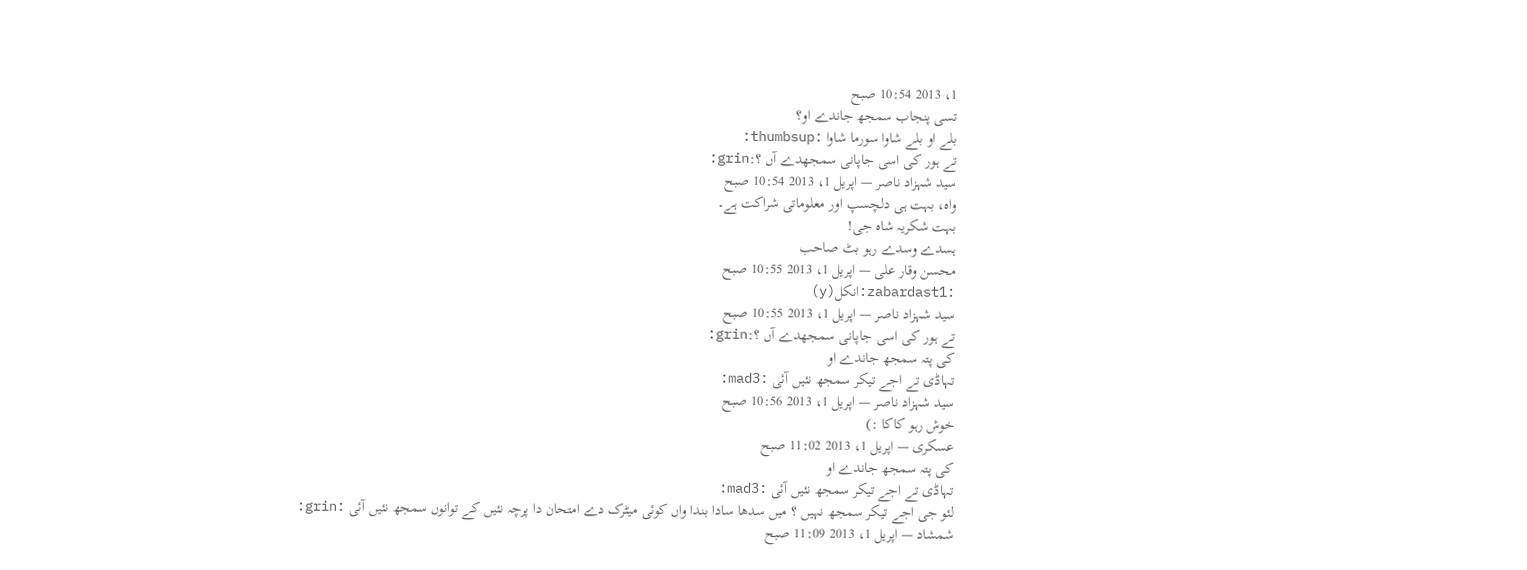1، 2013 10:54 صبح
تسی پنجاب سمجھ جاندے او؟
بلے او بلے شاوا سورما شاوا :thumbsup:
تے ہور کی اسی جاپانی سمجھدے آں ؟:grin:
سید شہزاد ناصر — اپریل 1، 2013 10:54 صبح
واہ، بہت ہی دلچسپ اور معلوماتی شراکت ہے۔
بہت شکریہ شاہ جی!
ہسدے وسدے رہو بٹ صاحب
محسن وقار علی — اپریل 1، 2013 10:55 صبح
:zabardast1:انکل(y)
سید شہزاد ناصر — اپریل 1، 2013 10:55 صبح
تے ہور کی اسی جاپانی سمجھدے آں ؟:grin:
کی پتہ سمجھ جاندے او
تہاڈی تے اجے تیکر سمجھ نئیں آئی :mad3:
سید شہزاد ناصر — اپریل 1، 2013 10:56 صبح
خوش رہو کاکا :)
عسکری — اپریل 1، 2013 11:02 صبح
کی پتہ سمجھ جاندے او
تہاڈی تے اجے تیکر سمجھ نئیں آئی :mad3:
لئو جی اجے تیکر سمجھ نہیں ؟ میں سدھا سادا بندا واں کوئی میٹرک دے امتحان دا پرچہ نئیں کے توانوں سمجھ نئیں آئی :grin:
شمشاد — اپریل 1، 2013 11:09 صبح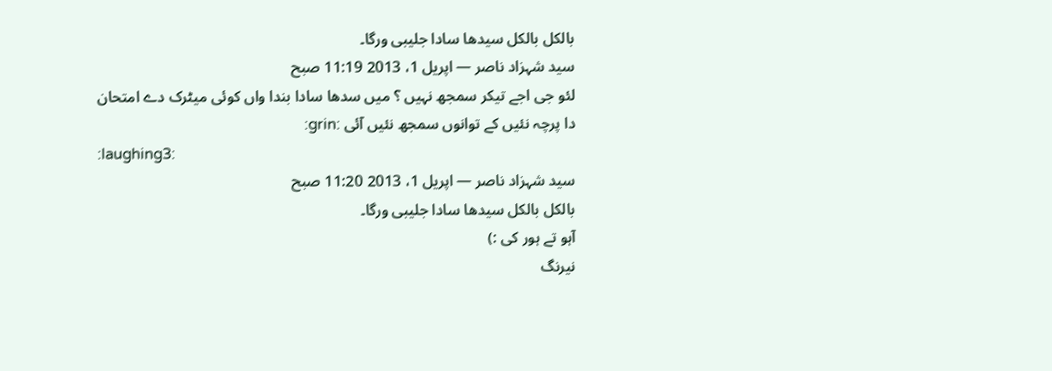بالکل بالکل سیدھا سادا جلیبی ورگا۔
سید شہزاد ناصر — اپریل 1، 2013 11:19 صبح
لئو جی اجے تیکر سمجھ نہیں ؟ میں سدھا سادا بندا واں کوئی میٹرک دے امتحان دا پرچہ نئیں کے توانوں سمجھ نئیں آئی :grin:
:laughing3:
سید شہزاد ناصر — اپریل 1، 2013 11:20 صبح
بالکل بالکل سیدھا سادا جلیبی ورگا۔
آہو تے ہور کی :)
نیرنگ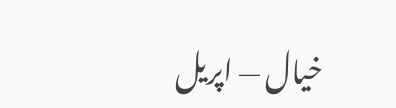خیال — اپریل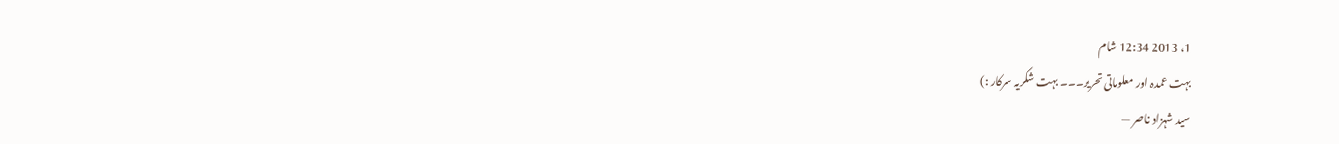1، 2013 12:34 شام
بہت عمدہ اور معلوماتی تحریر۔۔۔ بہت شکریہ سرکار :)
سید شہزاد ناصر —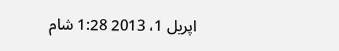اپریل 1، 2013 1:28 شام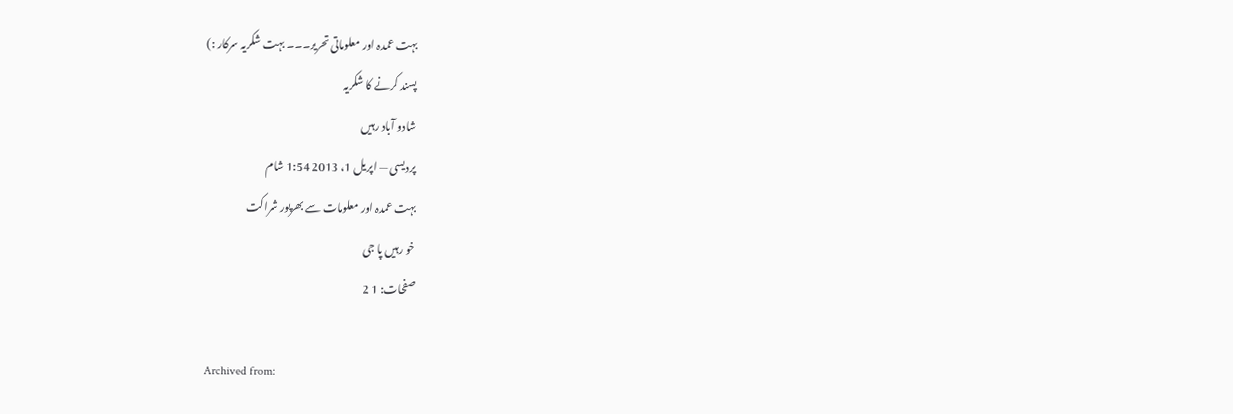بہت عمدہ اور معلوماتی تحریر۔۔۔ بہت شکریہ سرکار :)
پسند کرنے کا شکریہ
شادو آباد رہیں
پردیسی — اپریل 1، 2013 1:54 شام
بہت عمدہ اور معلومات سے بھرپور شراکت
خو رہیں پا جی
صفحات: 1 2

Archived from: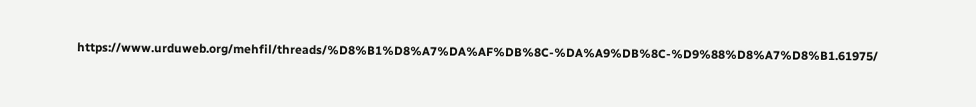https://www.urduweb.org/mehfil/threads/%D8%B1%D8%A7%DA%AF%DB%8C-%DA%A9%DB%8C-%D9%88%D8%A7%D8%B1.61975/